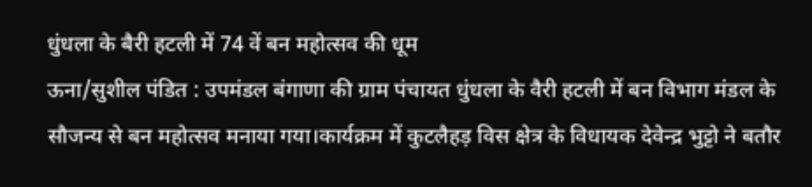धुंधला के बैरी हटली में 74 वें बन महोत्सव की धूम
ऊना/सुशील पंडित : उपमंडल बंगाणा की ग्राम पंचायत धुंधला के वैरी हटली में बन विभाग मंडल के सौजन्य से बन महोत्सव मनाया गया।कार्यक्रम में कुटलैहड़ विस क्षेत्र के विधायक देवेन्द्र भुट्टो ने बतौर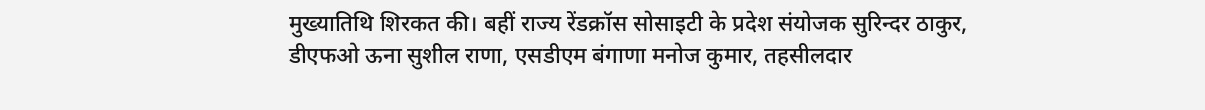मुख्यातिथि शिरकत की। बहीं राज्य रेंडक्रॉस सोसाइटी के प्रदेश संयोजक सुरिन्दर ठाकुर, डीएफओ ऊना सुशील राणा, एसडीएम बंगाणा मनोज कुमार, तहसीलदार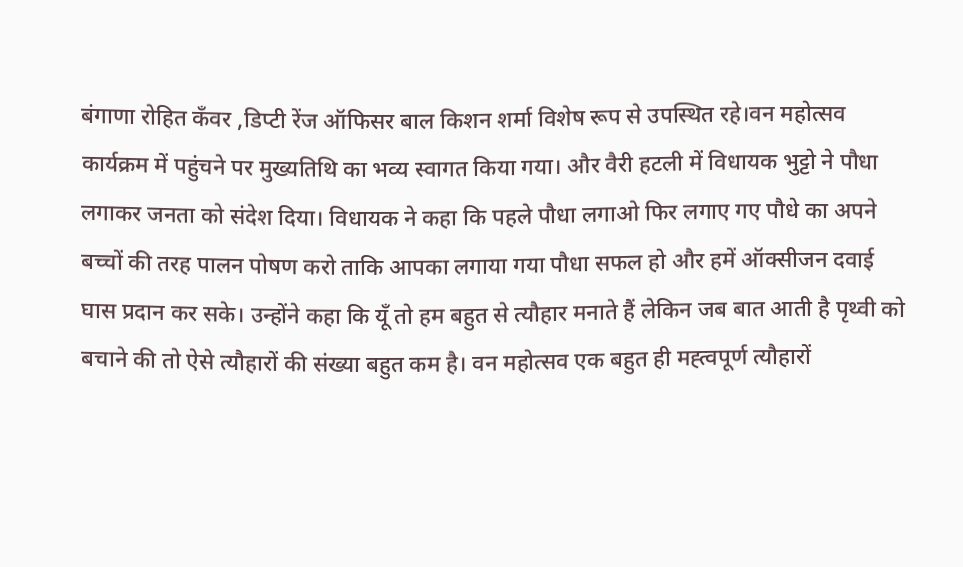बंगाणा रोहित कँवर ,डिप्टी रेंज ऑफिसर बाल किशन शर्मा विशेष रूप से उपस्थित रहे।वन महोत्सव कार्यक्रम में पहुंचने पर मुख्यतिथि का भव्य स्वागत किया गया। और वैरी हटली में विधायक भुट्टो ने पौधा लगाकर जनता को संदेश दिया। विधायक ने कहा कि पहले पौधा लगाओ फिर लगाए गए पौधे का अपने बच्चों की तरह पालन पोषण करो ताकि आपका लगाया गया पौधा सफल हो और हमें ऑक्सीजन दवाई घास प्रदान कर सके। उन्होंने कहा कि यूँ तो हम बहुत से त्यौहार मनाते हैं लेकिन जब बात आती है पृथ्वी को बचाने की तो ऐसे त्यौहारों की संख्या बहुत कम है। वन महोत्सव एक बहुत ही मह्त्वपूर्ण त्यौहारों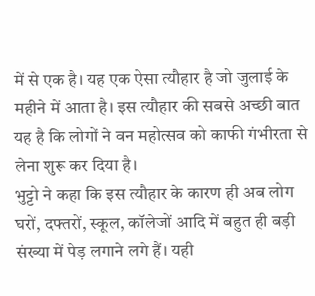में से एक है। यह एक ऐसा त्यौहार है जो जुलाई के महीने में आता है। इस त्यौहार की सबसे अच्छी बात यह है कि लोगों ने वन महोत्सव को काफी गंभीरता से लेना शुरू कर दिया है।
भुट्टो ने कहा कि इस त्यौहार के कारण ही अब लोग घरों, दफ्तरों, स्कूल, कॉलेजों आदि में बहुत ही बड़ी संख्या में पेड़ लगाने लगे हैं। यही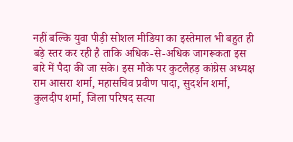नहीं बल्कि युवा पीड़ी सोशल मीडिया का इस्तेमाल भी बहुत ही बड़े स्तर कर रही है ताकि अधिक-से-अधिक जागरूकता इस बारे में पैदा की जा सके। इस मौके पर कुटलैहड़ कांग्रेस अध्यक्ष राम आसरा शर्मा, महासचिव प्रवीण पादा, सुदर्शन शर्मा, कुलदीप शर्मा, जिला परिषद सत्या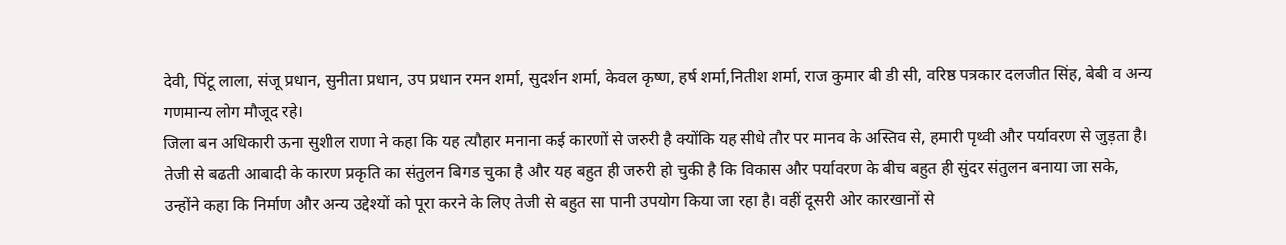देवी, पिंटू लाला, संजू प्रधान, सुनीता प्रधान, उप प्रधान रमन शर्मा, सुदर्शन शर्मा, केवल कृष्ण, हर्ष शर्मा,नितीश शर्मा, राज कुमार बी डी सी, वरिष्ठ पत्रकार दलजीत सिंह, बेबी व अन्य गणमान्य लोग मौजूद रहे।
जिला बन अधिकारी ऊना सुशील राणा ने कहा कि यह त्यौहार मनाना कई कारणों से जरुरी है क्योंकि यह सीधे तौर पर मानव के अस्तिव से, हमारी पृथ्वी और पर्यावरण से जुड़ता है। तेजी से बढती आबादी के कारण प्रकृति का संतुलन बिगड चुका है और यह बहुत ही जरुरी हो चुकी है कि विकास और पर्यावरण के बीच बहुत ही सुंदर संतुलन बनाया जा सके, उन्होंने कहा कि निर्माण और अन्य उद्देश्यों को पूरा करने के लिए तेजी से बहुत सा पानी उपयोग किया जा रहा है। वहीं दूसरी ओर कारखानों से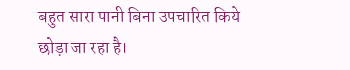बहुत सारा पानी बिना उपचारित किये छोड़ा जा रहा है।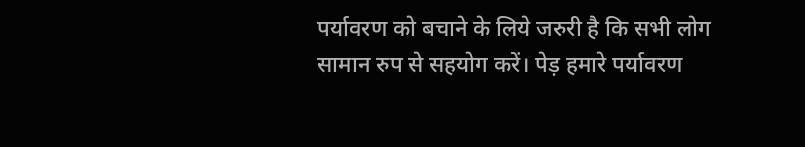पर्यावरण को बचाने के लिये जरुरी है कि सभी लोग सामान रुप से सहयोग करें। पेड़ हमारे पर्यावरण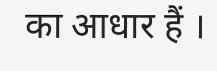का आधार हैं ।